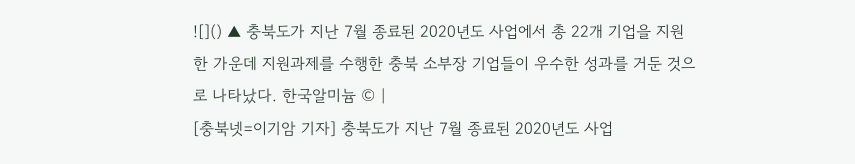![]() ▲ 충북도가 지난 7월 종료된 2020년도 사업에서 총 22개 기업을 지원한 가운데 지원과제를 수행한 충북 소부장 기업들이 우수한 성과를 거둔 것으로 나타났다. 한국알미늄 © |
[충북넷=이기암 기자] 충북도가 지난 7월 종료된 2020년도 사업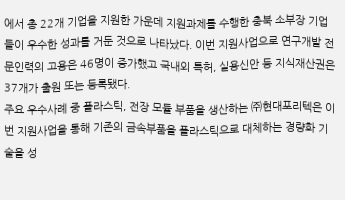에서 총 22개 기업을 지원한 가운데 지원과제를 수행한 충북 소부장 기업들이 우수한 성과를 거둔 것으로 나타났다. 이번 지원사업으로 연구개발 전문인력의 고용은 46명이 증가했고 국내외 특허, 실용신안 등 지식재산권은 37개가 출원 또는 등록됐다.
주요 우수사례 중 플라스틱, 전장 모듈 부품을 생산하는 ㈜현대포리텍은 이번 지원사업을 통해 기존의 금속부품을 플라스틱으로 대체하는 경량화 기술을 성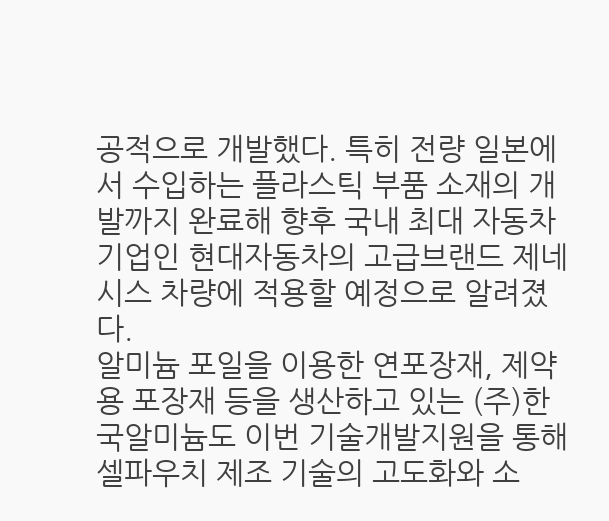공적으로 개발했다. 특히 전량 일본에서 수입하는 플라스틱 부품 소재의 개발까지 완료해 향후 국내 최대 자동차기업인 현대자동차의 고급브랜드 제네시스 차량에 적용할 예정으로 알려졌다.
알미늄 포일을 이용한 연포장재, 제약용 포장재 등을 생산하고 있는 (주)한국알미늄도 이번 기술개발지원을 통해 셀파우치 제조 기술의 고도화와 소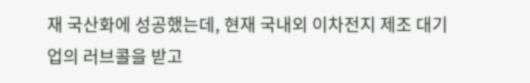재 국산화에 성공했는데, 현재 국내외 이차전지 제조 대기업의 러브콜을 받고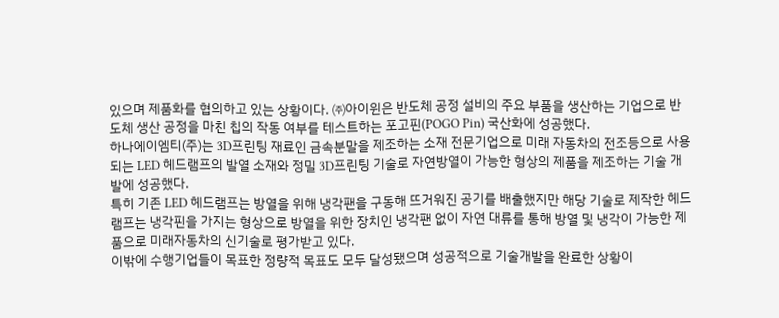있으며 제품화를 협의하고 있는 상황이다. ㈜아이윈은 반도체 공정 설비의 주요 부품을 생산하는 기업으로 반도체 생산 공정을 마친 칩의 작동 여부를 테스트하는 포고핀(POGO Pin) 국산화에 성공했다.
하나에이엠티(주)는 3D프린팅 재료인 금속분말을 제조하는 소재 전문기업으로 미래 자동차의 전조등으로 사용되는 LED 헤드램프의 발열 소재와 정밀 3D프린팅 기술로 자연방열이 가능한 형상의 제품을 제조하는 기술 개발에 성공했다.
특히 기존 LED 헤드램프는 방열을 위해 냉각팬을 구동해 뜨거워진 공기를 배출했지만 해당 기술로 제작한 헤드램프는 냉각핀을 가지는 형상으로 방열을 위한 장치인 냉각팬 없이 자연 대류를 통해 방열 및 냉각이 가능한 제품으로 미래자동차의 신기술로 평가받고 있다.
이밖에 수행기업들이 목표한 정량적 목표도 모두 달성됐으며 성공적으로 기술개발을 완료한 상황이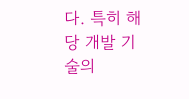다. 특히 해당 개발 기술의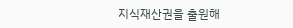지식재산권을 출원해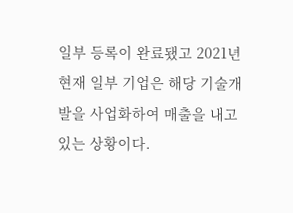일부 등록이 완료됐고 2021년 현재 일부 기업은 해당 기술개발을 사업화하여 매출을 내고 있는 상황이다.